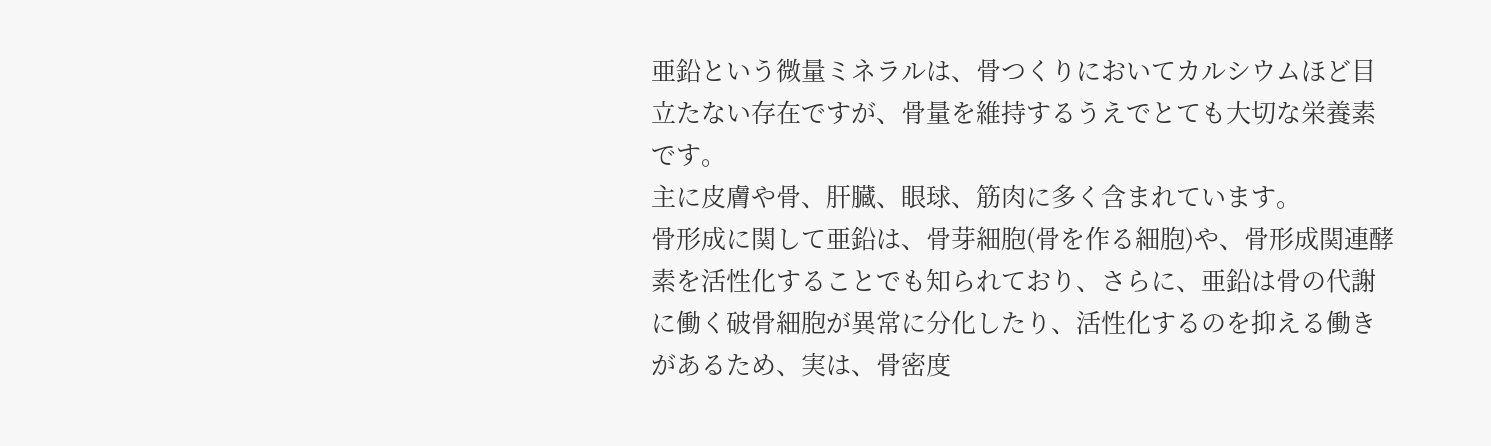亜鉛という微量ミネラルは、骨つくりにおいてカルシウムほど目立たない存在ですが、骨量を維持するうえでとても大切な栄養素です。
主に皮膚や骨、肝臓、眼球、筋肉に多く含まれています。
骨形成に関して亜鉛は、骨芽細胞(骨を作る細胞)や、骨形成関連酵素を活性化することでも知られており、さらに、亜鉛は骨の代謝に働く破骨細胞が異常に分化したり、活性化するのを抑える働きがあるため、実は、骨密度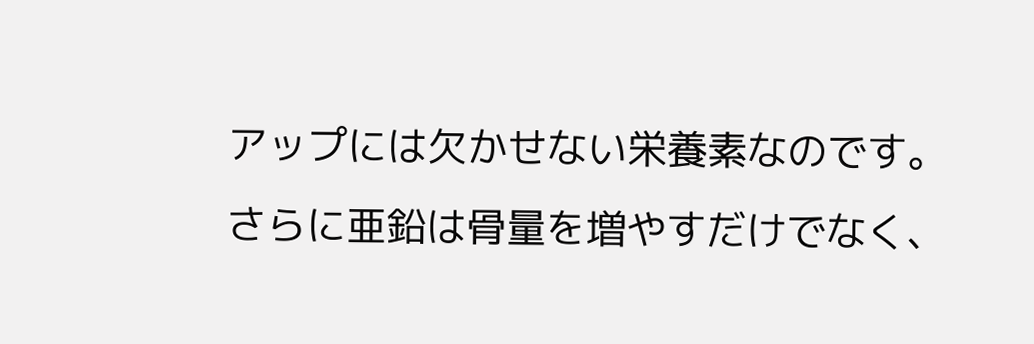アップには欠かせない栄養素なのです。
さらに亜鉛は骨量を増やすだけでなく、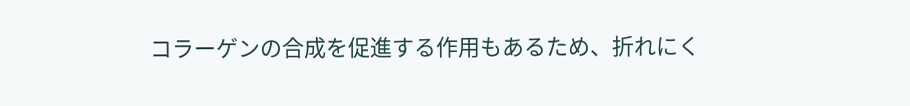コラーゲンの合成を促進する作用もあるため、折れにく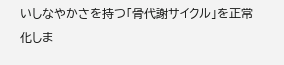いしなやかさを持つ「骨代謝サイクル」を正常化しま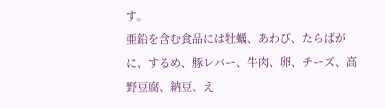す。
亜鉛を含む食品には牡蠣、あわび、たらばがに、するめ、豚レバー、牛肉、卵、チーズ、高野豆腐、納豆、え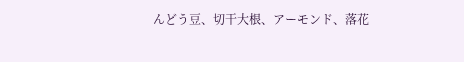んどう豆、切干大根、アーモンド、落花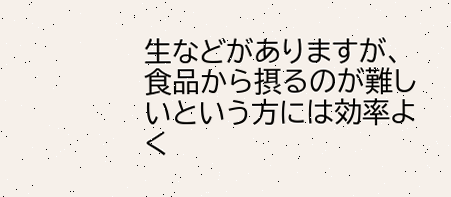生などがありますが、食品から摂るのが難しいという方には効率よく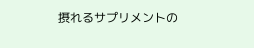摂れるサプリメントの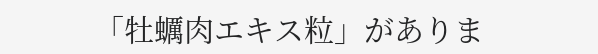「牡蠣肉エキス粒」がありま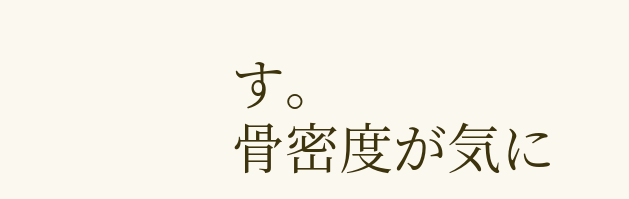す。
骨密度が気に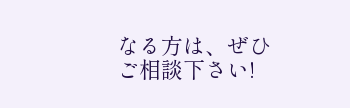なる方は、ぜひご相談下さい!